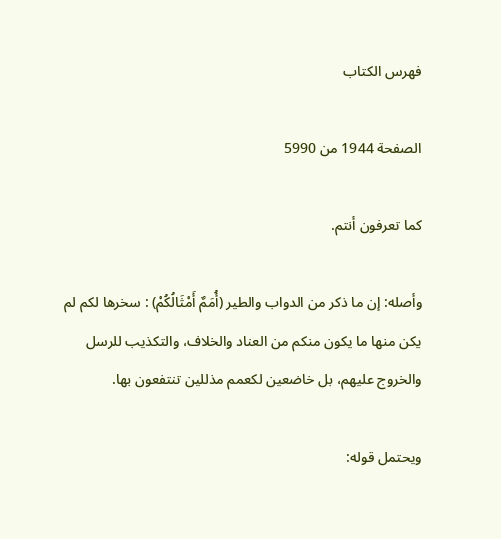فهرس الكتاب

الصفحة 1944 من 5990

كما تعرفون أنتم.

وأصله: إن ما ذكر من الدواب والطير (أُمَمٌ أَمْثَالُكُمْ) : سخرها لكم لم يكن منها ما يكون منكم من العناد والخلاف، والتكذيب للرسل والخروج عليهم، بل خاضعين لكعمم مذللين تنتفعون بها.

ويحتمل قوله: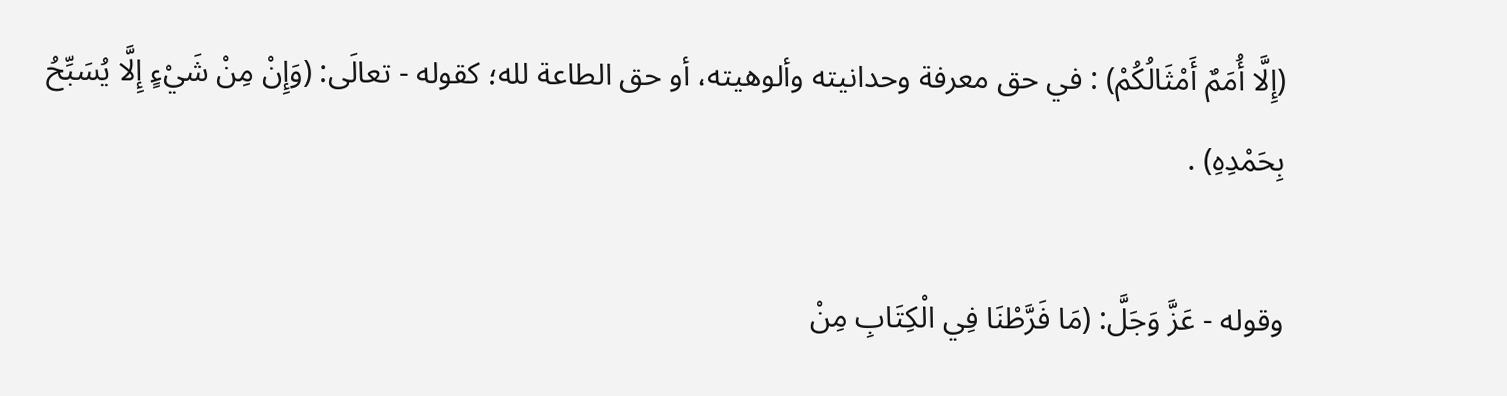(إِلَّا أُمَمٌ أَمْثَالُكُمْ) : في حق معرفة وحدانيته وألوهيته، أو حق الطاعة لله؛ كقوله - تعالَى: (وَإِنْ مِنْ شَيْءٍ إِلَّا يُسَبِّحُ بِحَمْدِهِ) .

وقوله - عَزَّ وَجَلَّ: (مَا فَرَّطْنَا فِي الْكِتَابِ مِنْ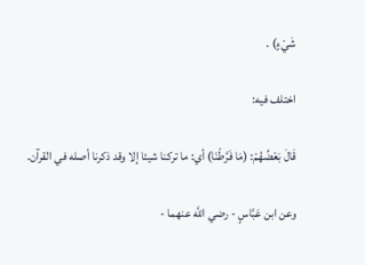شَيْءٍ) .

اختلف فيه:

قَالَ بَعْضُهُمْ: (مَا فَرَّطْنَا) أي: ما تركنا شيئا إلا وقد ذكرنا أصله في القرآن.

وعن ابن عَبَّاسٍ - رضي اللَّه عنهما -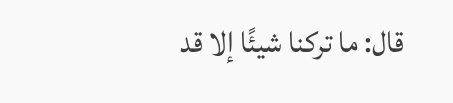قال: ما تركنا شيئًا إلا قد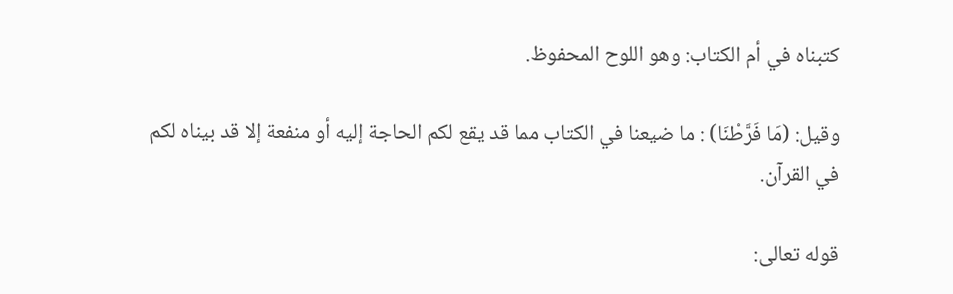كتبناه في أم الكتاب: وهو اللوح المحفوظ.

وقيل: (مَا فَرَّطْنَا) : ما ضيعنا في الكتاب مما قد يقع لكم الحاجة إليه أو منفعة إلا قد بيناه لكم في القرآن.

قوله تعالى: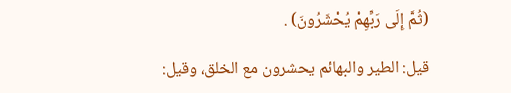(ثُمَّ إِلَى رَبِّهِمْ يُحْشَرُونَ) .

قيل: الطير والبهائم يحشرون مع الخلق، وقيل: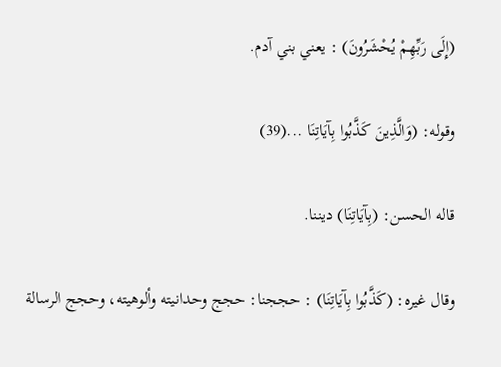(إِلَى رَبِّهِمْ يُحْشَرُونَ) : يعني بني آدم.

وقوله: (وَالَّذِينَ كَذَّبُوا بِآيَاتِنَا ...(39)

قاله الحسن: (بِآيَاتِنَا) ديننا.

وقال غيره: (كَذَّبُوا بِآيَاتِنَا) : حججنا: حجج وحدانيته وألوهيته، وحجج الرسالة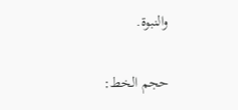والنبوة.

حجم الخط: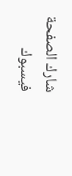شارك الصفحة
فيسبوك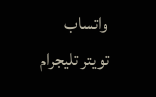واتساب تويتر تليجرام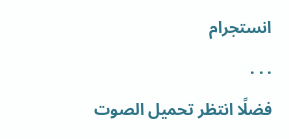انستجرام
. . .
فضلًا انتظر تحميل الصوت